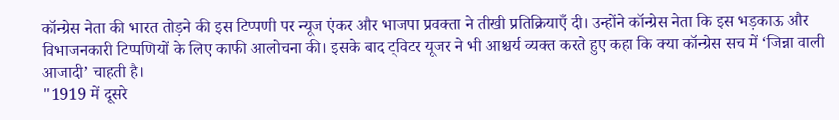कॉन्ग्रेस नेता की भारत तोड़ने की इस टिप्पणी पर न्यूज एंकर और भाजपा प्रवक्ता ने तीखी प्रतिक्रियाएँ दी। उन्होंने कॉन्ग्रेस नेता कि इस भड़काऊ और विभाजनकारी टिप्पणियों के लिए काफी आलोचना की। इसके बाद ट्विटर यूजर ने भी आश्चर्य व्यक्त करते हुए कहा कि क्या कॉन्ग्रेस सच में ‘जिन्ना वाली आजादी’ चाहती है।
"1919 में दूसरे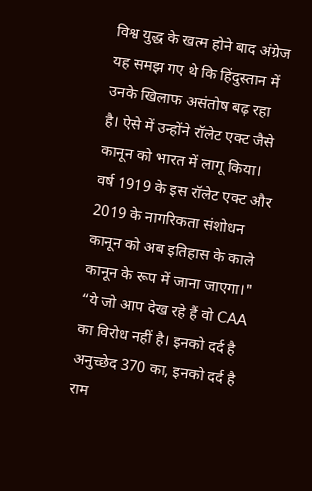विश्व युद्ध के खत्म होने बाद अंग्रेज यह समझ गए थे कि हिंदुस्तान में उनके खिलाफ असंतोष बढ़ रहा है। ऐसे में उन्होंने रॉलेट एक्ट जैसे कानून को भारत में लागू किया। वर्ष 1919 के इस रॉलेट एक्ट और 2019 के नागरिकता संशोधन कानून को अब इतिहास के काले कानून के रूप में जाना जाएगा।"
“ये जो आप देख रहे हैं वो CAA का विरोध नहीं है। इनको दर्द है अनुच्छेद 370 का, इनको दर्द है राम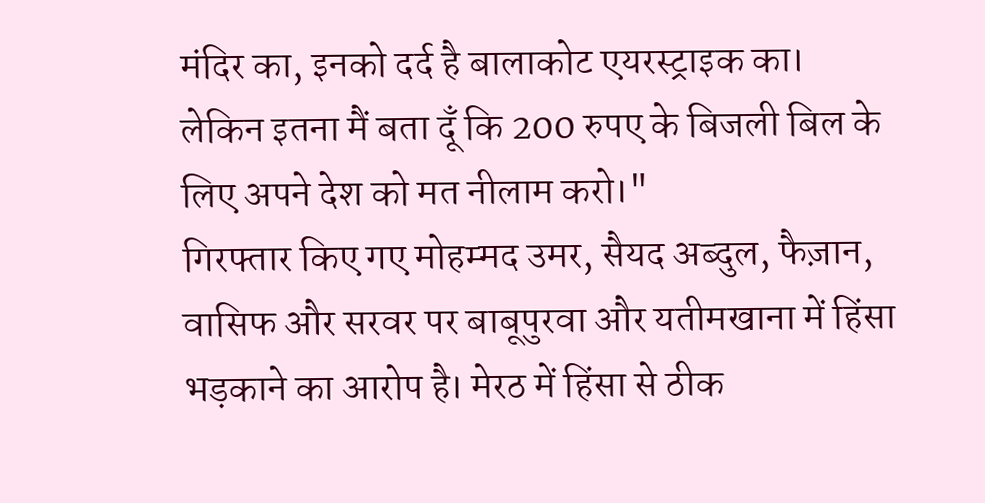मंदिर का, इनको दर्द है बालाकोट एयरस्ट्राइक का। लेकिन इतना मैं बता दूँ कि 200 रुपए के बिजली बिल के लिए अपने देश को मत नीलाम करो।"
गिरफ्तार किए गए मोहम्मद उमर, सैयद अब्दुल, फैज़ान, वासिफ और सरवर पर बाबूपुरवा और यतीमखाना में हिंसा भड़काने का आरोप है। मेरठ में हिंसा से ठीक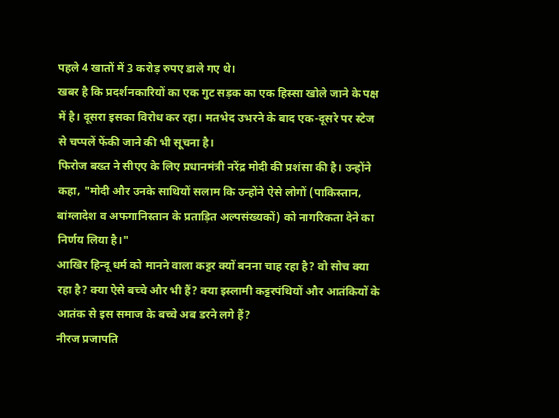पहले 4 खातों में 3 करोड़ रुपए डाले गए थे।
खबर है कि प्रदर्शनकारियों का एक गुट सड़क का एक हिस्सा खोले जाने के पक्ष में है। दूसरा इसका विरोध कर रहा। मतभेद उभरने के बाद एक-दूसरे पर स्टेज से चप्पलें फेंकी जाने की भी सूचना है।
फिरोज बख्त ने सीएए के लिए प्रधानमंत्री नरेंद्र मोदी की प्रशंसा की है। उन्होंने कहा, "मोदी और उनके साथियों सलाम कि उन्होंने ऐसे लोगों (पाकिस्तान, बांग्लादेश व अफगानिस्तान के प्रताड़ित अल्पसंख्यकों) को नागरिकता देने का निर्णय लिया है।"
आखिर हिन्दू धर्म को मानने वाला कट्टर क्यों बनना चाह रहा है? वो सोच क्या रहा है? क्या ऐसे बच्चे और भी हैं? क्या इस्लामी कट्टरपंथियों और आतंकियों के आतंक से इस समाज के बच्चे अब डरने लगे हैं?
नीरज प्रजापति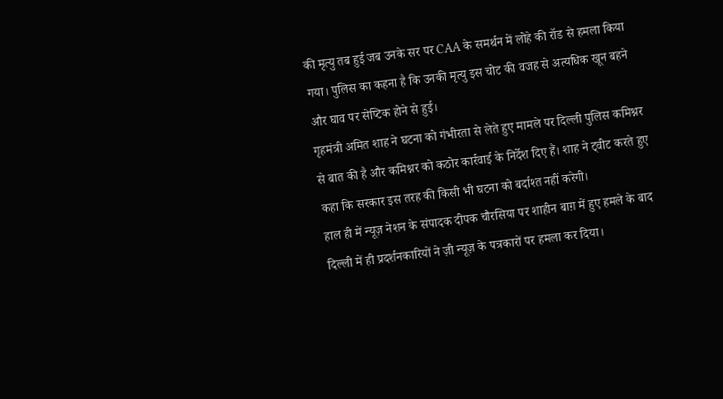की मृत्यु तब हुई जब उनके सर पर CAA के समर्थन में लोहे की रॉड से हमला किया गया। पुलिस का कहना है कि उनकी मृत्यु इस चोट की वजह से अत्यधिक खून बहने और घाव पर सेप्टिक होने से हुई।
गृहमंत्री अमित शाह ने घटना को गंभीरता से लेते हुए मामले पर दिल्ली पुलिस कमिश्नर से बात की है और कमिश्नर को कठोर कार्रवाई के निर्देश दिए हैं। शाह ने ट्वीट करते हुए कहा कि सरकार इस तरह की किसी भी घटना को बर्दाश्त नहीं करेगी।
हाल ही में न्यूज़ नेशन के संपादक दीपक चौरसिया पर शाहीन बाग़ में हुए हमले के बाद दिल्ली में ही प्रदर्शनकारियों ने ज़ी न्यूज़ के पत्रकारों पर हमला कर दिया।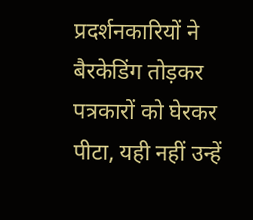प्रदर्शनकारियों ने बैरकेडिंग तोड़कर पत्रकारों को घेरकर पीटा, यही नहीं उन्हें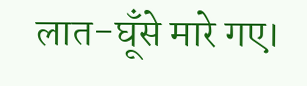लात-घूँसे मारे गए।